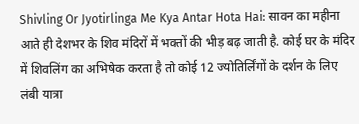Shivling Or Jyotirlinga Me Kya Antar Hota Hai: सावन का महीना आते ही देशभर के शिव मंदिरों में भक्तों की भीड़ बढ़ जाती है. कोई घर के मंदिर में शिवलिंग का अभिषेक करता है तो कोई 12 ज्योतिर्लिंगों के दर्शन के लिए लंबी यात्रा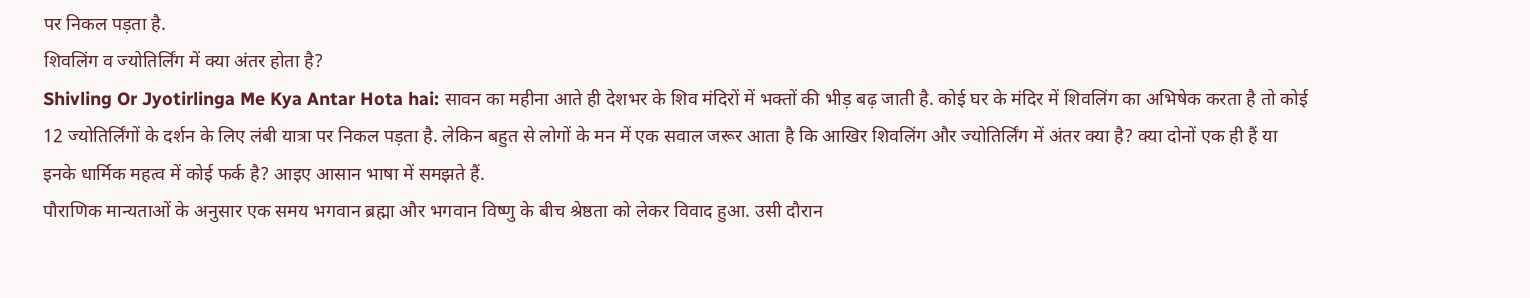पर निकल पड़ता है.
शिवलिंग व ज्योतिर्लिंग में क्या अंतर होता है?
Shivling Or Jyotirlinga Me Kya Antar Hota hai: सावन का महीना आते ही देशभर के शिव मंदिरों में भक्तों की भीड़ बढ़ जाती है. कोई घर के मंदिर में शिवलिंग का अभिषेक करता है तो कोई 12 ज्योतिर्लिंगों के दर्शन के लिए लंबी यात्रा पर निकल पड़ता है. लेकिन बहुत से लोगों के मन में एक सवाल जरूर आता है कि आखिर शिवलिंग और ज्योतिर्लिंग में अंतर क्या है? क्या दोनों एक ही हैं या इनके धार्मिक महत्व में कोई फर्क है? आइए आसान भाषा में समझते हैं.
पौराणिक मान्यताओं के अनुसार एक समय भगवान ब्रह्मा और भगवान विष्णु के बीच श्रेष्ठता को लेकर विवाद हुआ. उसी दौरान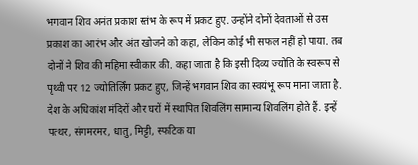भगवान शिव अनंत प्रकाश स्तंभ के रूप में प्रकट हुए. उन्होंने दोनों देवताओं से उस प्रकाश का आरंभ और अंत खोजने को कहा, लेकिन कोई भी सफल नहीं हो पाया. तब दोनों ने शिव की महिमा स्वीकार की. कहा जाता है कि इसी दिव्य ज्योति के स्वरूप से पृथ्वी पर 12 ज्योतिर्लिंग प्रकट हुए, जिन्हें भगवान शिव का स्वयंभू रूप माना जाता है.
देश के अधिकांश मंदिरों और घरों में स्थापित शिवलिंग सामान्य शिवलिंग होते हैं. इन्हें पत्थर, संगमरमर, धातु, मिट्टी, स्फटिक या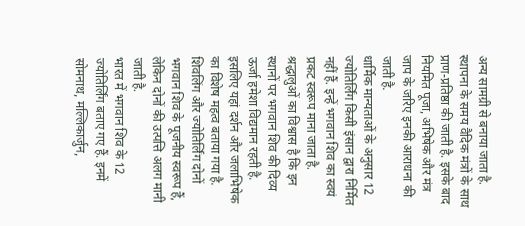अन्य सामग्री से बनाया जाता है. स्थापना के समय वैदिक मंत्रों के साथ प्राण-प्रतिष्ठा की जाती है. इसके बाद नियमित पूजा, अभिषेक और मंत्र जाप के जरिए इनकी आराधना की जाती है.
धार्मिक मान्यताओं के अनुसार 12 ज्योतिर्लिंग किसी इंसान द्वारा निर्मित नहीं हैं. इन्हें भगवान शिव का स्वयं प्रकट स्वरूप माना जाता है. श्रद्धालुओं का विश्वास है कि इन स्थानों पर भगवान शिव की दिव्य ऊर्जा हमेशा विद्यमान रहती है. इसलिए यहां दर्शन और जलाभिषेक का विशेष महत्व बताया गया है.
शिवलिंग और ज्योतिर्लिंग दोनों भगवान शिव के पूजनीय स्वरूप हैं, लेकिन दोनों की उत्पत्ति अलग मानी जाती है.
भारत में भगवान शिव के 12 ज्योतिर्लिंग बताए गए हैं. इनमें सोमनाथ, मल्लिकार्जुन,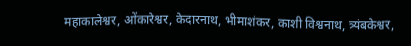महाकालेश्वर, ओंकारेश्वर, केदारनाथ, भीमाशंकर, काशी विश्वनाथ, त्र्यंबकेश्वर,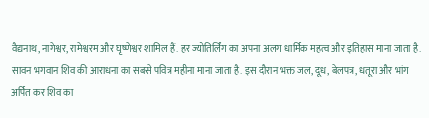वैद्यनाथ, नागेश्वर, रामेश्वरम और घृष्णेश्वर शामिल हैं. हर ज्योतिर्लिंग का अपना अलग धार्मिक महत्व और इतिहास माना जाता है.
सावन भगवान शिव की आराधना का सबसे पवित्र महीना माना जाता है. इस दौरान भक्त जल, दूध, बेलपत्र, धतूरा और भांग अर्पित कर शिव का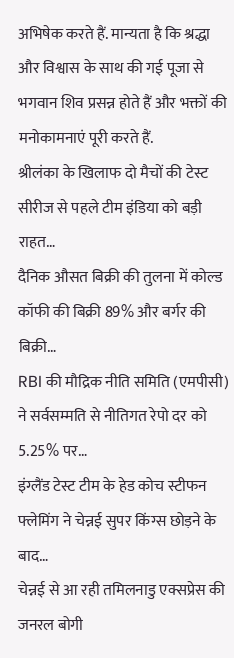अभिषेक करते हैं. मान्यता है कि श्रद्धा और विश्वास के साथ की गई पूजा से भगवान शिव प्रसन्न होते हैं और भक्तों की मनोकामनाएं पूरी करते हैं.
श्रीलंका के खिलाफ दो मैचों की टेस्ट सीरीज से पहले टीम इंडिया को बड़ी राहत…
दैनिक औसत बिक्री की तुलना में कोल्ड कॉफी की बिक्री 89% और बर्गर की बिक्री…
RBI की मौद्रिक नीति समिति (एमपीसी) ने सर्वसम्मति से नीतिगत रेपो दर को 5.25% पर…
इंग्लैंड टेस्ट टीम के हेड कोच स्टीफन फ्लेमिंग ने चेन्नई सुपर किंग्स छोड़ने के बाद…
चेन्नई से आ रही तमिलनाडु एक्सप्रेस की जनरल बोगी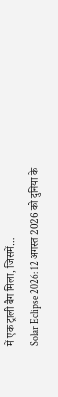में एक ट्राली बैग मिला, जिसमें…
Solar Eclipse 2026: 12 अगस्त 2026 को दुनिया के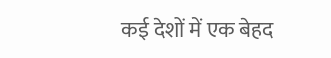कई देशों में एक बेहद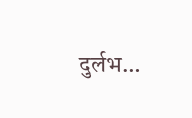दुर्लभ…